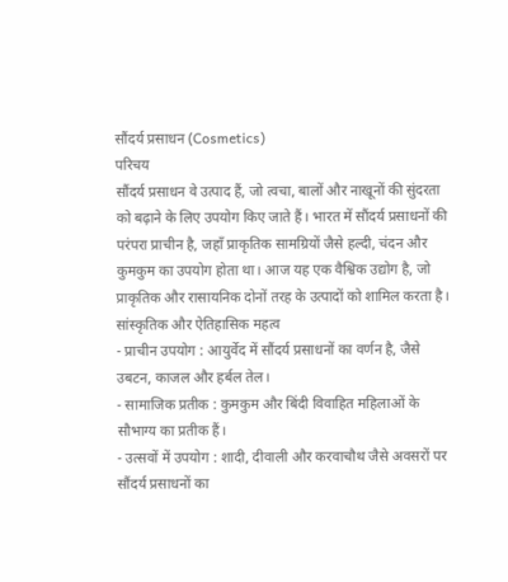सौंदर्य प्रसाधन (Cosmetics)
परिचय
सौंदर्य प्रसाधन वे उत्पाद हैं, जो त्वचा, बालों और नाखूनों की सुंदरता को बढ़ाने के लिए उपयोग किए जाते हैं। भारत में सौंदर्य प्रसाधनों की परंपरा प्राचीन है, जहाँ प्राकृतिक सामग्रियों जैसे हल्दी, चंदन और कुमकुम का उपयोग होता था। आज यह एक वैश्विक उद्योग है, जो प्राकृतिक और रासायनिक दोनों तरह के उत्पादों को शामिल करता है।
सांस्कृतिक और ऐतिहासिक महत्व
- प्राचीन उपयोग : आयुर्वेद में सौंदर्य प्रसाधनों का वर्णन है, जैसे उबटन, काजल और हर्बल तेल।
- सामाजिक प्रतीक : कुमकुम और बिंदी विवाहित महिलाओं के सौभाग्य का प्रतीक हैं।
- उत्सवों में उपयोग : शादी, दीवाली और करवाचौथ जैसे अवसरों पर सौंदर्य प्रसाधनों का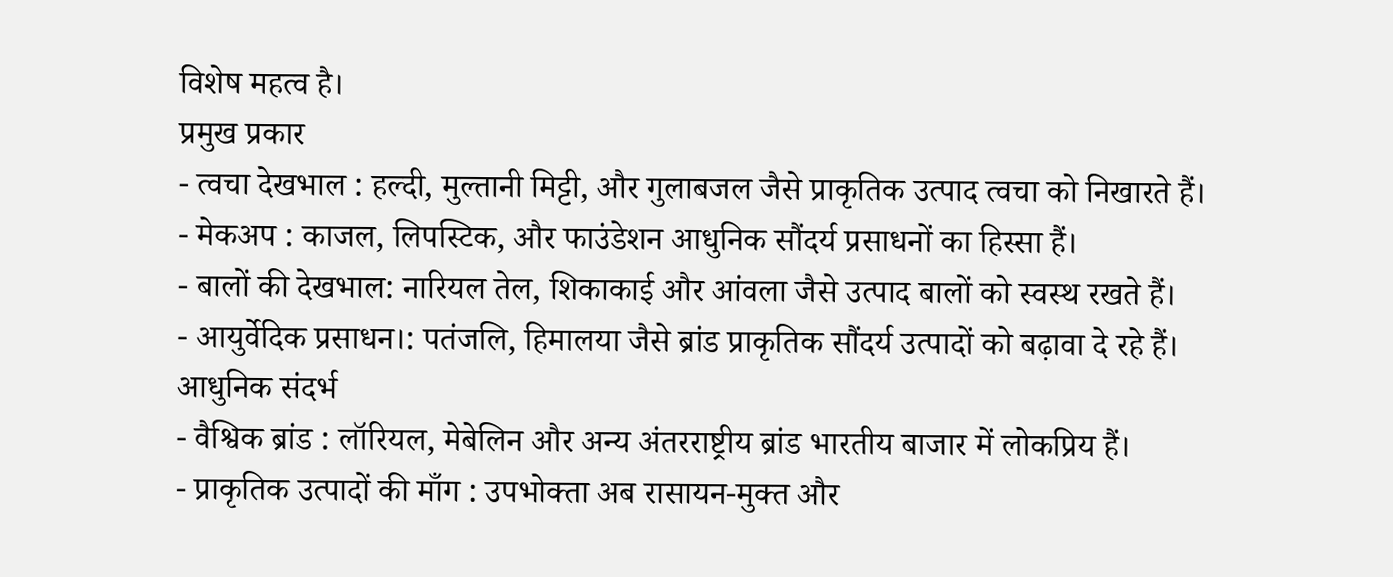विशेष महत्व है।
प्रमुख प्रकार
- त्वचा देखभाल : हल्दी, मुल्तानी मिट्टी, और गुलाबजल जैसे प्राकृतिक उत्पाद त्वचा को निखारते हैं।
- मेकअप : काजल, लिपस्टिक, और फाउंडेशन आधुनिक सौंदर्य प्रसाधनों का हिस्सा हैं।
- बालों की देखभाल: नारियल तेल, शिकाकाई और आंवला जैसे उत्पाद बालों को स्वस्थ रखते हैं।
- आयुर्वेदिक प्रसाधन।: पतंजलि, हिमालया जैसे ब्रांड प्राकृतिक सौंदर्य उत्पादों को बढ़ावा दे रहे हैं।
आधुनिक संदर्भ
- वैश्विक ब्रांड : लॉरियल, मेबेलिन और अन्य अंतरराष्ट्रीय ब्रांड भारतीय बाजार में लोकप्रिय हैं।
- प्राकृतिक उत्पादों की माँग : उपभोक्ता अब रासायन-मुक्त और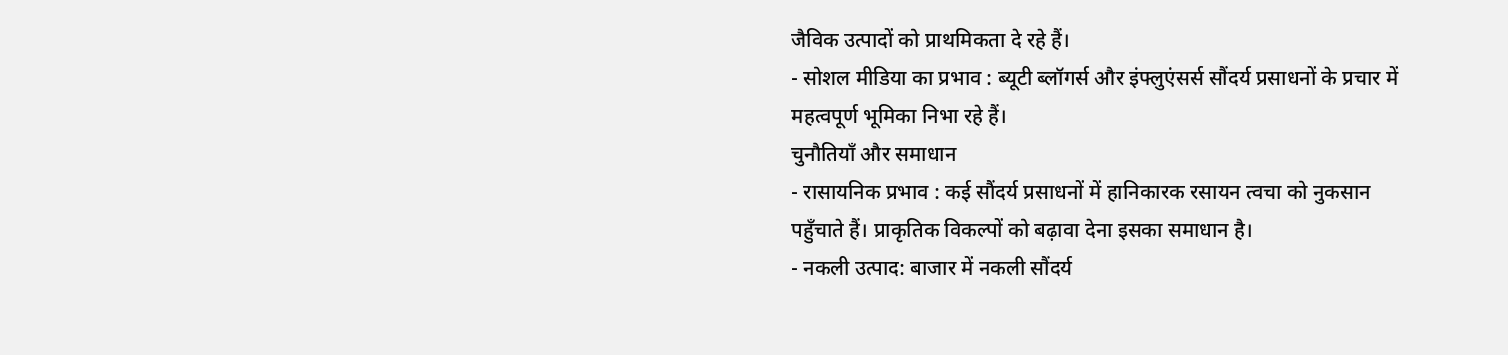जैविक उत्पादों को प्राथमिकता दे रहे हैं।
- सोशल मीडिया का प्रभाव : ब्यूटी ब्लॉगर्स और इंफ्लुएंसर्स सौंदर्य प्रसाधनों के प्रचार में महत्वपूर्ण भूमिका निभा रहे हैं।
चुनौतियाँ और समाधान
- रासायनिक प्रभाव : कई सौंदर्य प्रसाधनों में हानिकारक रसायन त्वचा को नुकसान पहुँचाते हैं। प्राकृतिक विकल्पों को बढ़ावा देना इसका समाधान है।
- नकली उत्पाद: बाजार में नकली सौंदर्य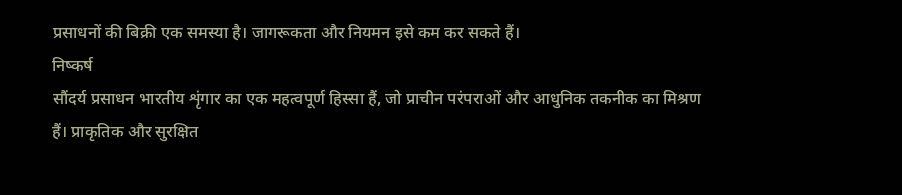प्रसाधनों की बिक्री एक समस्या है। जागरूकता और नियमन इसे कम कर सकते हैं।
निष्कर्ष
सौंदर्य प्रसाधन भारतीय शृंगार का एक महत्वपूर्ण हिस्सा हैं, जो प्राचीन परंपराओं और आधुनिक तकनीक का मिश्रण हैं। प्राकृतिक और सुरक्षित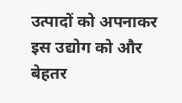उत्पादों को अपनाकर इस उद्योग को और बेहतर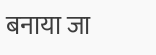बनाया जा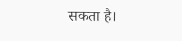सकता है।